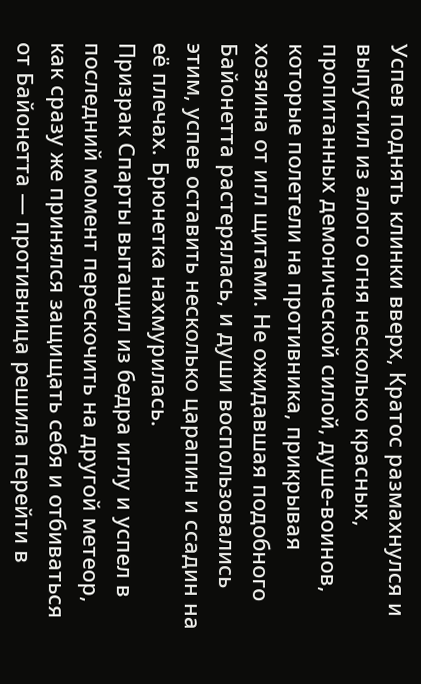Успев поднять клинки вверх, Кратос размахнулся и выпустил из алого огня несколько красных, пропитанных демонической силой, душе-воинов, которые полетели на противника, прикрывая хозяина от игл щитами. Не ожидавшая подобного Байонетта растерялась, и души воспользовались этим, успев оставить несколько царапин и ссадин на её плечах. Брюнетка нахмурилась.
Призрак Спарты вытащил из бедра иглу и успел в последний момент перескочить на другой метеор, как сразу же принялся защищать себя и отбиваться от Байонетта — противница решила перейти в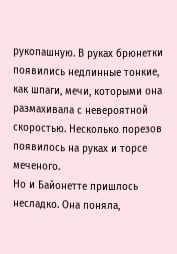рукопашную. В руках брюнетки появились недлинные тонкие, как шпаги, мечи, которыми она размахивала с невероятной скоростью. Несколько порезов появилось на руках и торсе меченого.
Но и Байонетте пришлось несладко. Она поняла,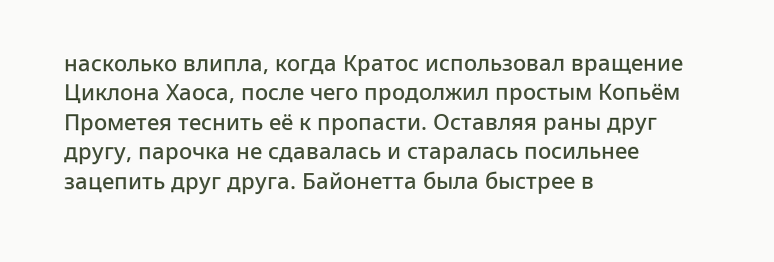насколько влипла, когда Кратос использовал вращение Циклона Хаоса, после чего продолжил простым Копьём Прометея теснить её к пропасти. Оставляя раны друг другу, парочка не сдавалась и старалась посильнее зацепить друг друга. Байонетта была быстрее в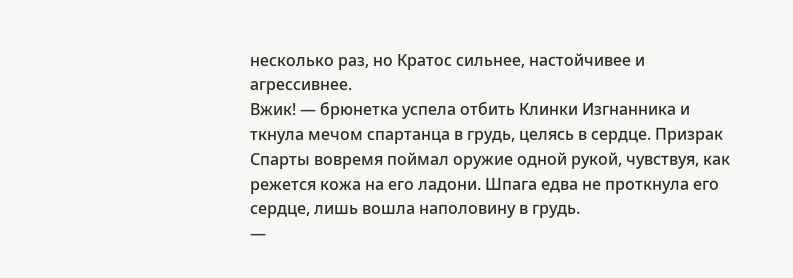несколько раз, но Кратос сильнее, настойчивее и агрессивнее.
Вжик! — брюнетка успела отбить Клинки Изгнанника и ткнула мечом спартанца в грудь, целясь в сердце. Призрак Спарты вовремя поймал оружие одной рукой, чувствуя, как режется кожа на его ладони. Шпага едва не проткнула его сердце, лишь вошла наполовину в грудь.
—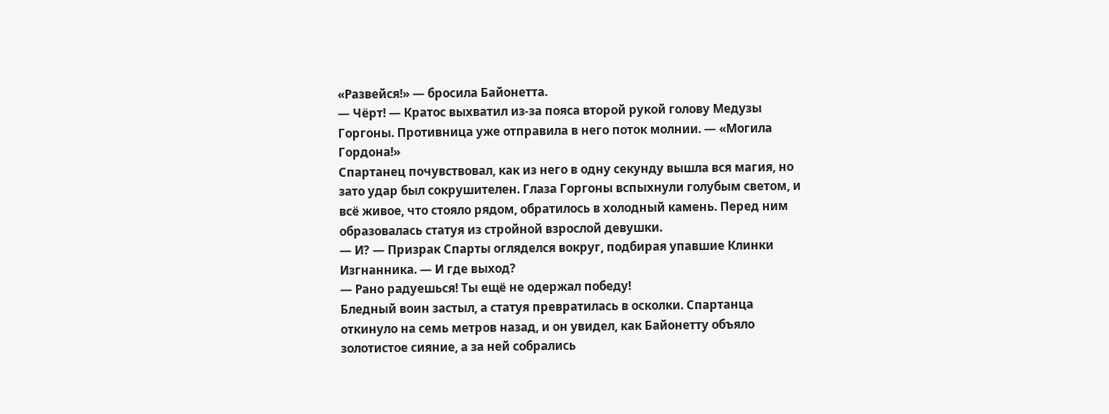«Развейся!» — бросила Байонетта.
— Чёрт! — Кратос выхватил из-за пояса второй рукой голову Медузы Горгоны. Противница уже отправила в него поток молнии. — «Могила Гордона!»
Спартанец почувствовал, как из него в одну секунду вышла вся магия, но зато удар был сокрушителен. Глаза Горгоны вспыхнули голубым светом, и всё живое, что стояло рядом, обратилось в холодный камень. Перед ним образовалась статуя из стройной взрослой девушки.
— И? — Призрак Спарты огляделся вокруг, подбирая упавшие Клинки Изгнанника. — И где выход?
— Рано радуешься! Ты ещё не одержал победу!
Бледный воин застыл, а статуя превратилась в осколки. Спартанца откинуло на семь метров назад, и он увидел, как Байонетту объяло золотистое сияние, а за ней собрались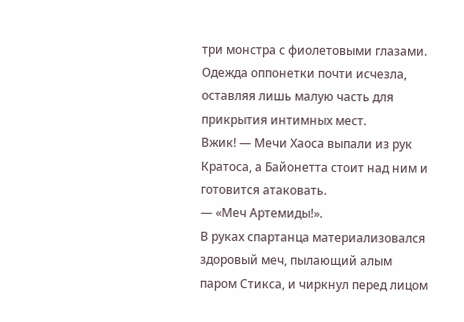три монстра с фиолетовыми глазами. Одежда оппонетки почти исчезла, оставляя лишь малую часть для прикрытия интимных мест.
Вжик! — Мечи Хаоса выпали из рук Кратоса, а Байонетта стоит над ним и готовится атаковать.
— «Меч Артемиды!».
В руках спартанца материализовался здоровый меч, пылающий алым паром Стикса, и чиркнул перед лицом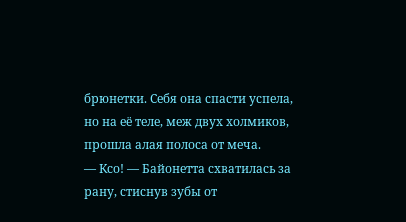брюнетки. Себя она спасти успела, но на её теле, меж двух холмиков, прошла алая полоса от меча.
— Ксо! — Байонетта схватилась за рану, стиснув зубы от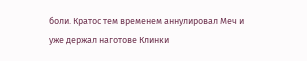боли. Кратос тем временем аннулировал Меч и уже держал наготове Клинки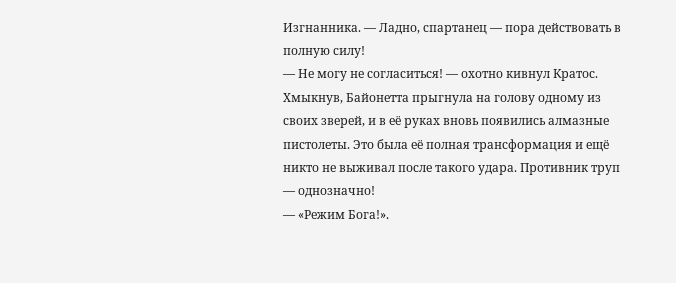Изгнанника. — Ладно, спартанец — пора действовать в полную силу!
— Не могу не согласиться! — охотно кивнул Кратос.
Хмыкнув, Байонетта прыгнула на голову одному из своих зверей, и в её руках вновь появились алмазные пистолеты. Это была её полная трансформация и ещё никто не выживал после такого удара. Противник труп — однозначно!
— «Режим Бога!».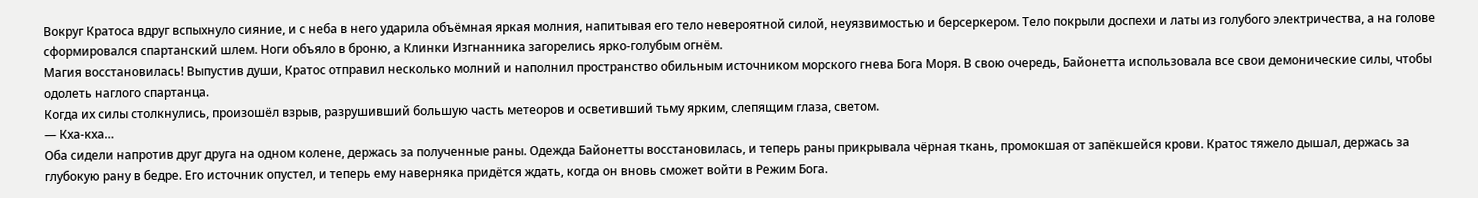Вокруг Кратоса вдруг вспыхнуло сияние, и с неба в него ударила объёмная яркая молния, напитывая его тело невероятной силой, неуязвимостью и берсеркером. Тело покрыли доспехи и латы из голубого электричества, а на голове сформировался спартанский шлем. Ноги объяло в броню, а Клинки Изгнанника загорелись ярко-голубым огнём.
Магия восстановилась! Выпустив души, Кратос отправил несколько молний и наполнил пространство обильным источником морского гнева Бога Моря. В свою очередь, Байонетта использовала все свои демонические силы, чтобы одолеть наглого спартанца.
Когда их силы столкнулись, произошёл взрыв, разрушивший большую часть метеоров и осветивший тьму ярким, слепящим глаза, светом.
— Кха-кха…
Оба сидели напротив друг друга на одном колене, держась за полученные раны. Одежда Байонетты восстановилась, и теперь раны прикрывала чёрная ткань, промокшая от запёкшейся крови. Кратос тяжело дышал, держась за глубокую рану в бедре. Его источник опустел, и теперь ему наверняка придётся ждать, когда он вновь сможет войти в Режим Бога.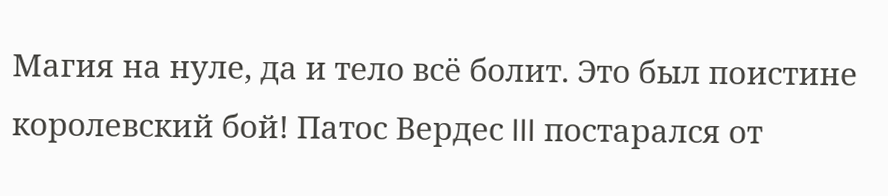Магия на нуле, да и тело всё болит. Это был поистине королевский бой! Патос Вердес III постарался от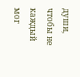души, чтобы не каждый мог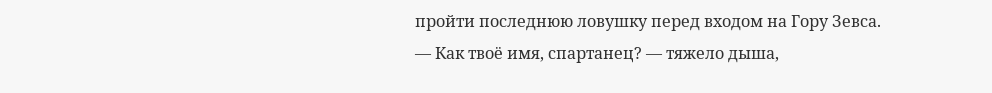пройти последнюю ловушку перед входом на Гору Зевса.
— Как твоё имя, спартанец? — тяжело дыша,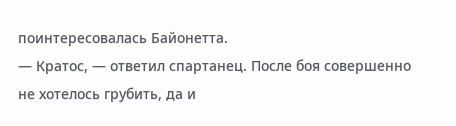поинтересовалась Байонетта.
— Кратос, — ответил спартанец. После боя совершенно не хотелось грубить, да и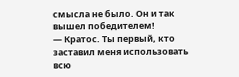смысла не было. Он и так вышел победителем!
— Кратос. Ты первый, кто заставил меня использовать всю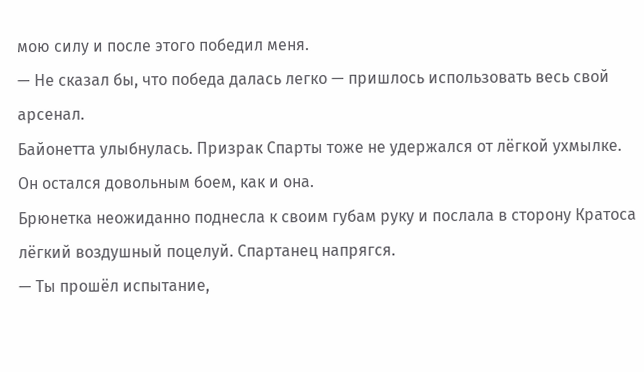мою силу и после этого победил меня.
— Не сказал бы, что победа далась легко — пришлось использовать весь свой арсенал.
Байонетта улыбнулась. Призрак Спарты тоже не удержался от лёгкой ухмылке. Он остался довольным боем, как и она.
Брюнетка неожиданно поднесла к своим губам руку и послала в сторону Кратоса лёгкий воздушный поцелуй. Спартанец напрягся.
— Ты прошёл испытание,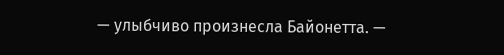— улыбчиво произнесла Байонетта. —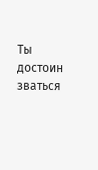Ты достоин зваться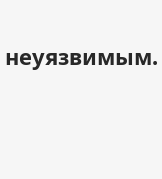неуязвимым.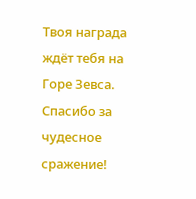Твоя награда ждёт тебя на Горе Зевса. Спасибо за чудесное сражение!